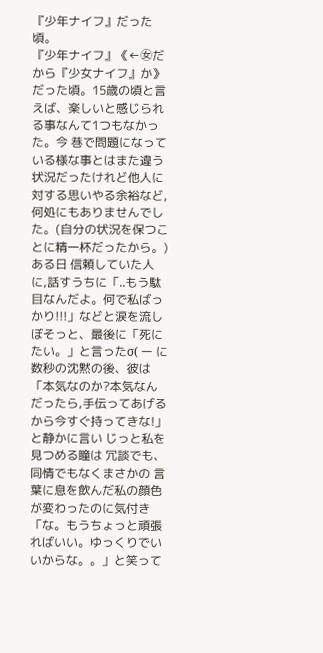『少年ナイフ』だった頃。
『少年ナイフ』《←㊛だから『少女ナイフ』か》だった頃。15歳の頃と言えば、楽しいと感じられる事なんて1つもなかった。今 巷で問題になっている様な事とはまた違う状況だったけれど他人に対する思いやる余裕など,何処にもありませんでした。(自分の状況を保つことに精一杯だったから。)ある日 信頼していた人に,話すうちに「..もう駄目なんだよ。何で私ばっかり!!!」などと涙を流し ぼそっと、最後に「死にたい。」と言ったσ( ー に数秒の沈黙の後、彼は 「本気なのか?本気なんだったら,手伝ってあげるから今すぐ持ってきな!」と静かに言い じっと私を見つめる瞳は 冗談でも、同情でもなくまさかの 言葉に息を飲んだ私の顔色が変わったのに気付き「な。もうちょっと頑張ればいい。ゆっくりでいいからな。。」と笑って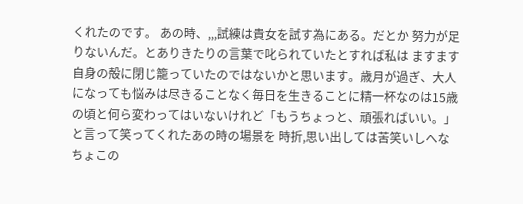くれたのです。 あの時、,,,試練は貴女を試す為にある。だとか 努力が足りないんだ。とありきたりの言葉で叱られていたとすれば私は ますます自身の殻に閉じ籠っていたのではないかと思います。歳月が過ぎ、大人になっても悩みは尽きることなく毎日を生きることに精一杯なのは15歳の頃と何ら変わってはいないけれど「もうちょっと、頑張ればいい。」と言って笑ってくれたあの時の場景を 時折,思い出しては苦笑いしへなちょこの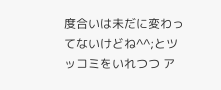度合いは未だに変わってないけどね^^;とツッコミをいれつつ ア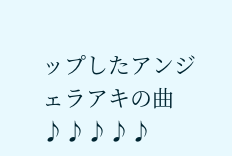ップしたアンジェラアキの曲♪♪♪♪♪